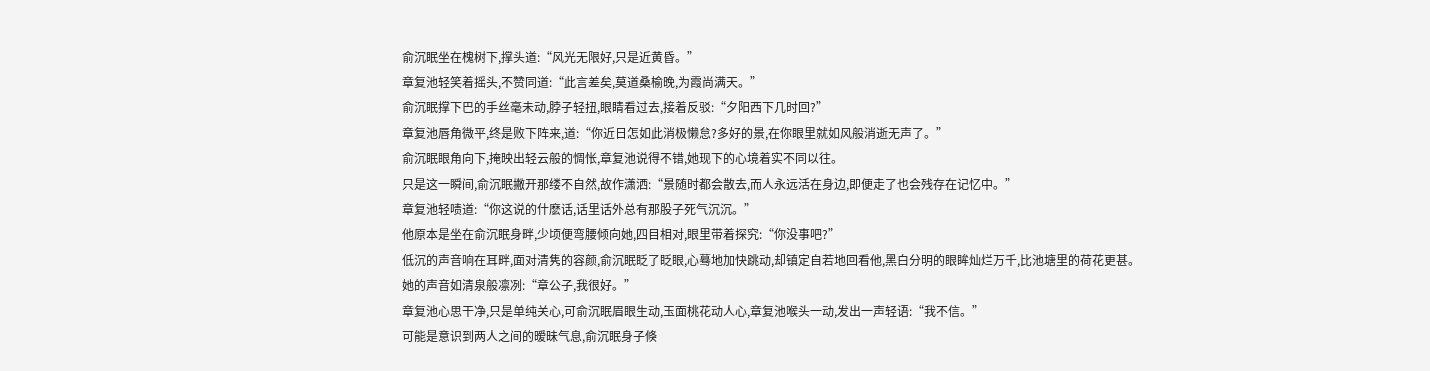俞沉眠坐在槐树下,撑头道:“风光无限好,只是近黄昏。”
章复池轻笑着摇头,不赞同道:“此言差矣,莫道桑榆晚,为霞尚满天。”
俞沉眠撑下巴的手丝毫未动,脖子轻扭,眼睛看过去,接着反驳:“夕阳西下几时回?”
章复池唇角微平,终是败下阵来,道:“你近日怎如此消极懒怠?多好的景,在你眼里就如风般消逝无声了。”
俞沉眠眼角向下,掩映出轻云般的惆怅,章复池说得不错,她现下的心境着实不同以往。
只是这一瞬间,俞沉眠撇开那缕不自然,故作潇洒:“景随时都会散去,而人永远活在身边,即便走了也会残存在记忆中。”
章复池轻啧道:“你这说的什麽话,话里话外总有那股子死气沉沉。”
他原本是坐在俞沉眠身畔,少顷便弯腰倾向她,四目相对,眼里带着探究:“你没事吧?”
低沉的声音响在耳畔,面对清隽的容颜,俞沉眠眨了眨眼,心蓦地加快跳动,却镇定自若地回看他,黑白分明的眼眸灿烂万千,比池塘里的荷花更甚。
她的声音如清泉般凛冽:“章公子,我很好。”
章复池心思干净,只是单纯关心,可俞沉眠眉眼生动,玉面桃花动人心,章复池喉头一动,发出一声轻语:“我不信。”
可能是意识到两人之间的暧昧气息,俞沉眠身子倏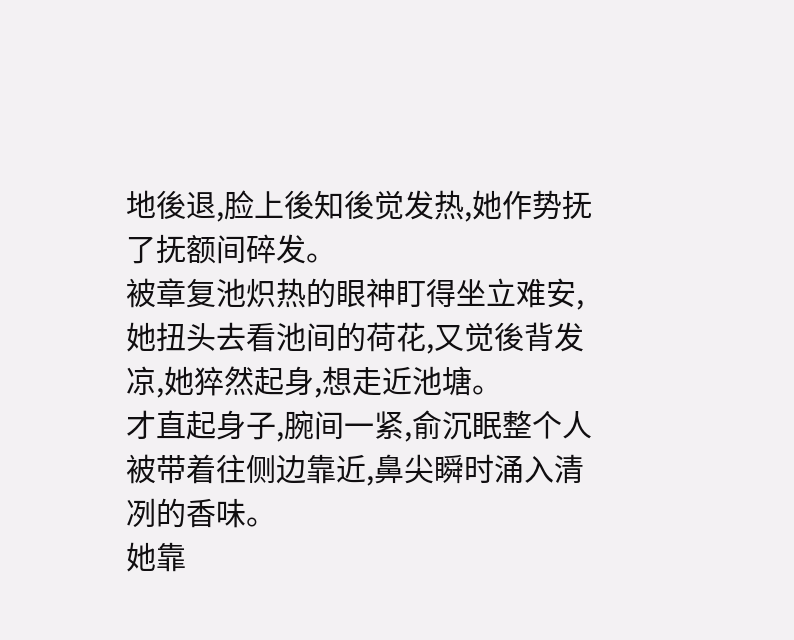地後退,脸上後知後觉发热,她作势抚了抚额间碎发。
被章复池炽热的眼神盯得坐立难安,她扭头去看池间的荷花,又觉後背发凉,她猝然起身,想走近池塘。
才直起身子,腕间一紧,俞沉眠整个人被带着往侧边靠近,鼻尖瞬时涌入清冽的香味。
她靠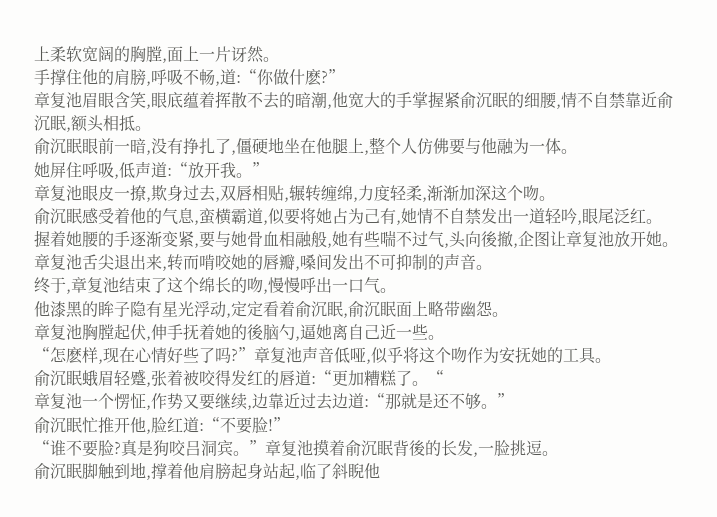上柔软宽阔的胸膛,面上一片讶然。
手撑住他的肩膀,呼吸不畅,道:“你做什麽?”
章复池眉眼含笑,眼底蕴着挥散不去的暗潮,他宽大的手掌握紧俞沉眠的细腰,情不自禁靠近俞沉眠,额头相抵。
俞沉眠眼前一暗,没有挣扎了,僵硬地坐在他腿上,整个人仿佛要与他融为一体。
她屏住呼吸,低声道:“放开我。”
章复池眼皮一撩,欺身过去,双唇相贴,辗转缠绵,力度轻柔,渐渐加深这个吻。
俞沉眠感受着他的气息,蛮横霸道,似要将她占为己有,她情不自禁发出一道轻吟,眼尾泛红。
握着她腰的手逐渐变紧,要与她骨血相融般,她有些喘不过气,头向後撤,企图让章复池放开她。
章复池舌尖退出来,转而啃咬她的唇瓣,嗓间发出不可抑制的声音。
终于,章复池结束了这个绵长的吻,慢慢呼出一口气。
他漆黑的眸子隐有星光浮动,定定看着俞沉眠,俞沉眠面上略带幽怨。
章复池胸膛起伏,伸手抚着她的後脑勺,逼她离自己近一些。
“怎麽样,现在心情好些了吗?”章复池声音低哑,似乎将这个吻作为安抚她的工具。
俞沉眠蛾眉轻蹙,张着被咬得发红的唇道:“更加糟糕了。“
章复池一个愣怔,作势又要继续,边靠近过去边道:“那就是还不够。”
俞沉眠忙推开他,脸红道:“不要脸!”
“谁不要脸?真是狗咬吕洞宾。”章复池摸着俞沉眠背後的长发,一脸挑逗。
俞沉眠脚触到地,撑着他肩膀起身站起,临了斜睨他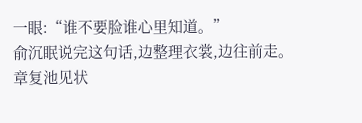一眼:“谁不要脸谁心里知道。”
俞沉眠说完这句话,边整理衣裳,边往前走。
章复池见状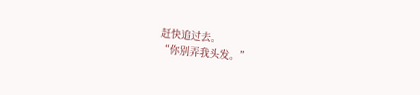赶快追过去。
“你别弄我头发。”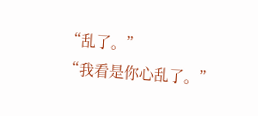“乱了。”
“我看是你心乱了。”